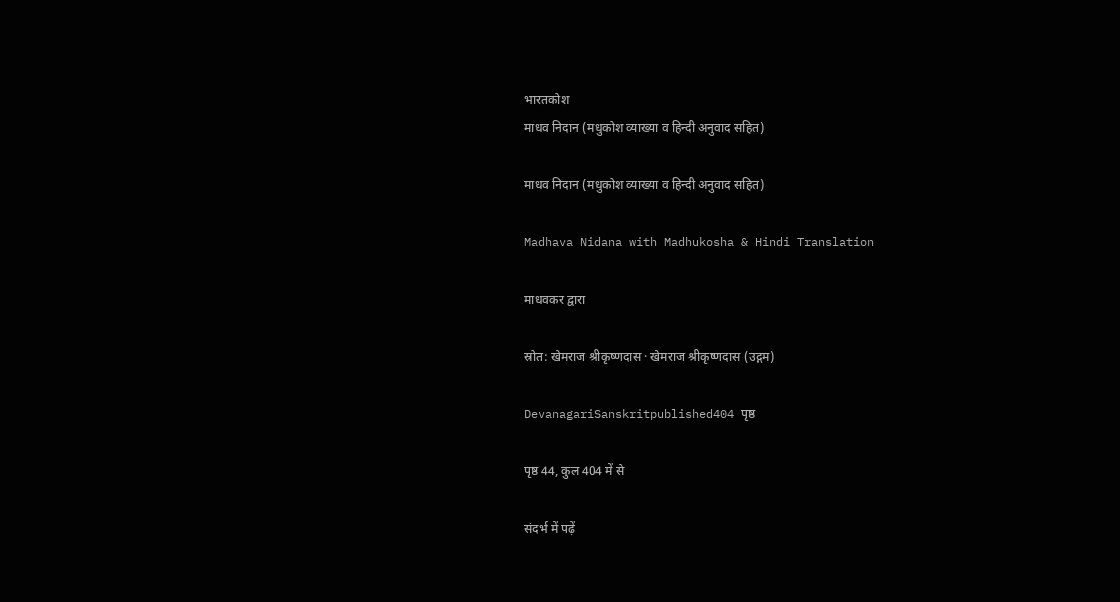भारतकोश
माधव निदान (मधुकोश व्याख्या व हिन्दी अनुवाद सहित)

माधव निदान (मधुकोश व्याख्या व हिन्दी अनुवाद सहित)

Madhava Nidana with Madhukosha & Hindi Translation

माधवकर द्वारा

स्रोत: खेमराज श्रीकृष्णदास · खेमराज श्रीकृष्णदास (उद्गम)

DevanagariSanskritpublished404 पृष्ठ

पृष्ठ 44, कुल 404 में से

संदर्भ में पढ़ें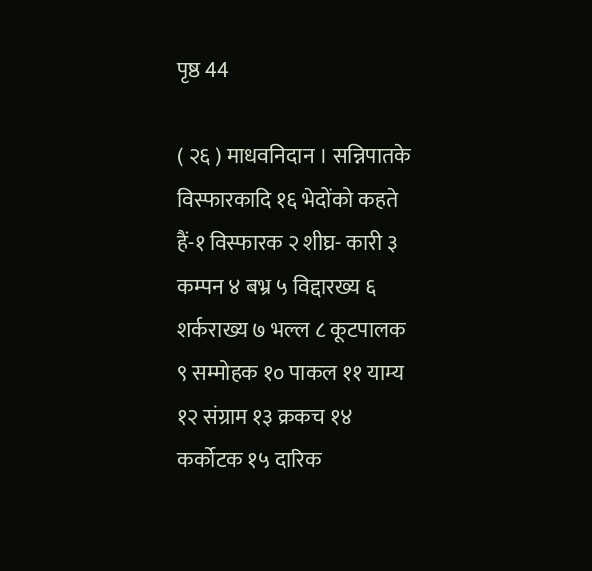पृष्ठ 44

( २६ ) माधवनिदान । सन्निपातके विस्फारकादि १६ भेदोंको कहते हैं-१ विस्फारक २ शीघ्र- कारी ३ कम्पन ४ बभ्र ५ विद्दारख्य ६ शर्कराख्य ७ भल्ल ८ कूटपालक ९ सम्मोहक १० पाकल ११ याम्य १२ संग्राम १३ क्रकच १४ कर्कोटक १५ दारिक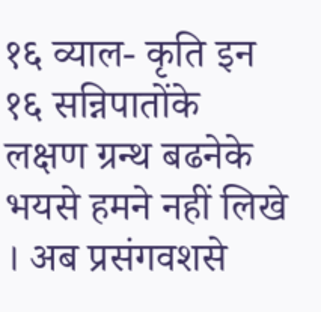१६ व्याल- कृति इन १६ सन्निपातोंके लक्षण ग्रन्थ बढनेके भयसे हमने नहीं लिखे । अब प्रसंगवशसे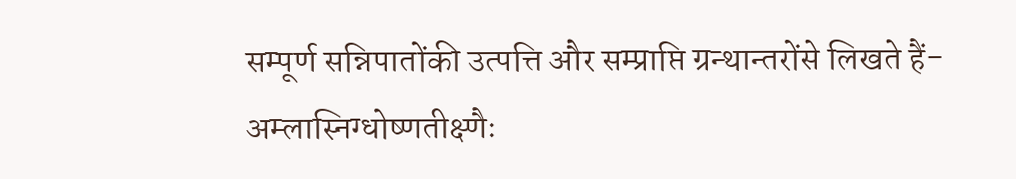सम्पूर्ण सन्निपातोंकी उत्पत्ति और सम्प्राप्ति ग्रन्थान्तरोंसे लिखते हैं- अम्लास्निग्धोष्णतीक्ष्णैः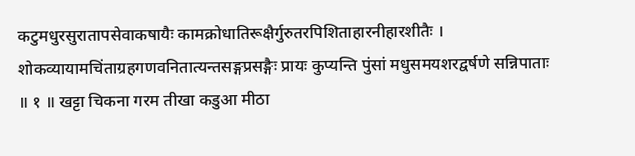कटुमधुरसुरातापसेवाकषायैः कामक्रोधातिरूक्षैर्गुरुतरपिशिताहारनीहारशीतैः । शोकव्यायामचिंताग्रहगणवनितात्यन्तसङ्गप्रसङ्गैः प्रायः कुप्यन्ति पुंसां मधुसमयशरद्वर्षणे सन्निपाताः ॥ १ ॥ खट्टा चिकना गरम तीखा कडुआ मीठा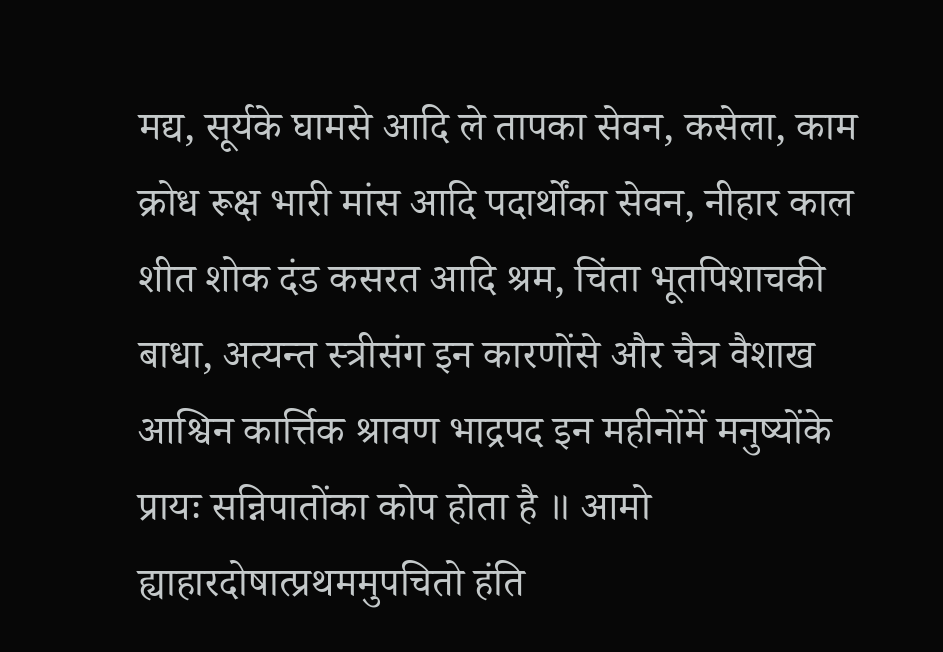मद्य, सूर्यके घामसे आदि ले तापका सेवन, कसेला, काम क्रोध रूक्ष भारी मांस आदि पदार्थोंका सेवन, नीहार काल शीत शोक दंड कसरत आदि श्रम, चिंता भूतपिशाचकी बाधा, अत्यन्त स्त्रीसंग इन कारणोंसे और चैत्र वैशाख आश्विन कार्त्तिक श्रावण भाद्रपद इन महीनोंमें मनुष्योंके प्रायः सन्निपातोंका कोप होता है ॥ आमो ह्याहारदोषात्प्रथममुपचितो हंति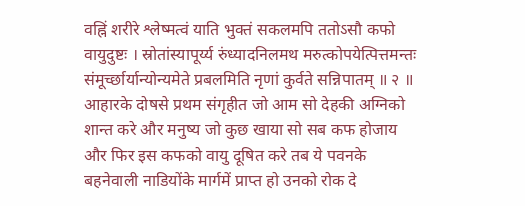वह्निं शरीरे श्लेष्मत्वं याति भुक्तं सकलमपि ततोऽसौ कफो वायुदुष्टः । स्रोतांस्यापूर्य्य रुंध्यादनिलमथ मरुत्कोपयेत्पित्तमन्तः संमूर्च्छार्यान्योन्यमेते प्रबलमिति नृणां कुर्वते सन्निपातम् ॥ २ ॥ आहारके दोषसे प्रथम संगृहीत जो आम सो देहकी अग्निको शान्त करे और मनुष्य जो कुछ खाया सो सब कफ होजाय और फिर इस कफको वायु दूषित करे तब ये पवनके बहनेवाली नाडियोंके मार्गमें प्राप्त हो उनको रोक दे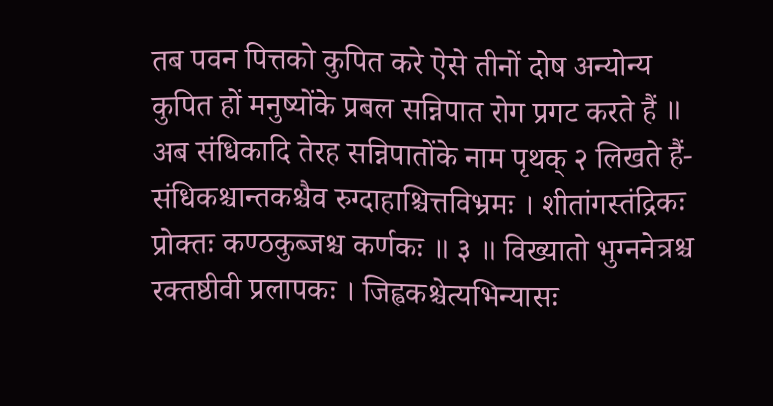तब पवन पित्तको कुपित करे ऐसे तीनों दोष अन्योन्य कुपित हों मनुष्योंके प्रबल सन्निपात रोग प्रगट करते हैं ॥ अब संधिकादि तेरह सन्निपातोंके नाम पृथक् २ लिखते हैं- संधिकश्चान्तकश्चैव रुग्दाहाश्चित्तविभ्रमः । शीतांगस्तंद्रिकः प्रोक्तः कण्ठकुब्जश्च कर्णकः ॥ ३ ॥ विख्यातो भुग्ननेत्रश्च रक्तष्ठीवी प्रलापकः । जिह्वकश्चेत्यभिन्यासः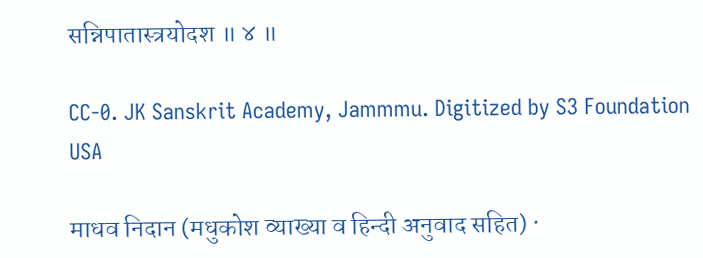सन्निपातास्त्रयोदश ॥ ४ ॥

CC-0. JK Sanskrit Academy, Jammmu. Digitized by S3 Foundation USA

माधव निदान (मधुकोश व्याख्या व हिन्दी अनुवाद सहित) ·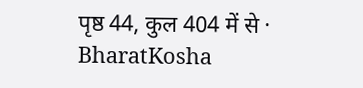पृष्ठ 44, कुल 404 में से · BharatKosha